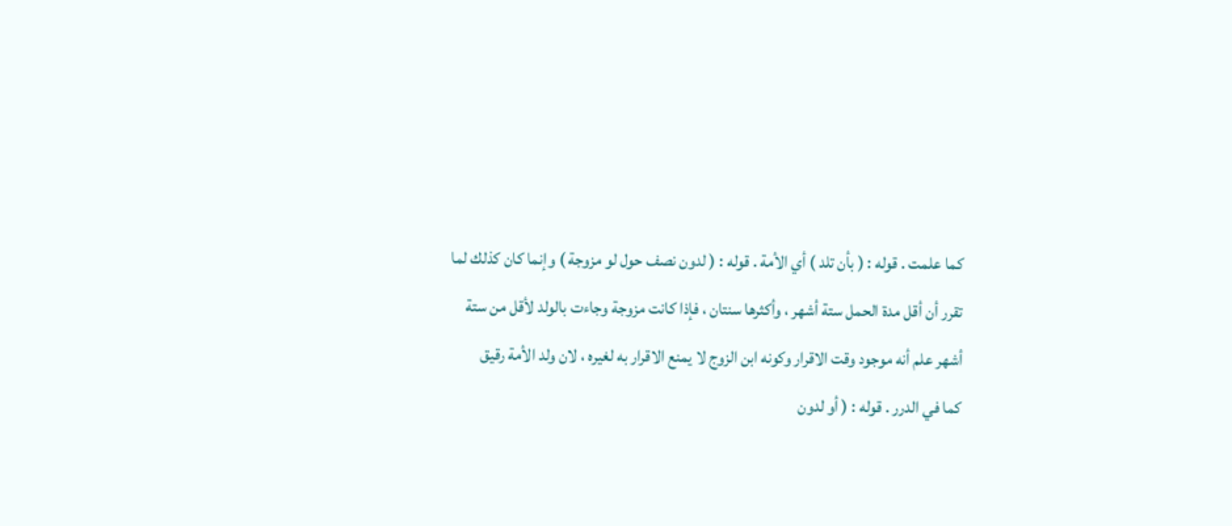كما علمت . قوله : ( بأن تلد ) أي الأمة . قوله : ( لدون نصف حول لو مزوجة ) وإنما كان كذلك لما
تقرر أن أقل مدة الحمل ستة أشهر ، وأكثرها سنتان ، فإذا كانت مزوجة وجاءت بالولد لأقل من ستة
أشهر علم أنه موجود وقت الاقرار وكونه ابن الزوج لا يمنع الاقرار به لغيره ، لان ولد الأمة رقيق
كما في الدرر . قوله : ( أو لدون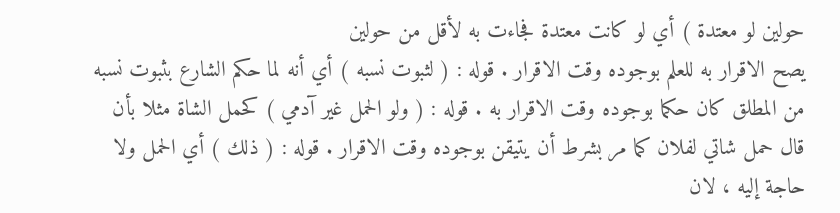حولين لو معتدة ) أي لو كانت معتدة فجاءت به لأقل من حولين
يصح الاقرار به للعلم بوجوده وقت الاقرار . قوله : ( لثبوت نسبه ) أي أنه لما حكم الشارع بثبوت نسبه
من المطلق كان حكما بوجوده وقت الاقرار به . قوله : ( ولو الحمل غير آدمي ) كحمل الشاة مثلا بأن
قال حمل شاتي لفلان كما مر بشرط أن يتيقن بوجوده وقت الاقرار . قوله : ( ذلك ) أي الحمل ولا
حاجة إليه ، لان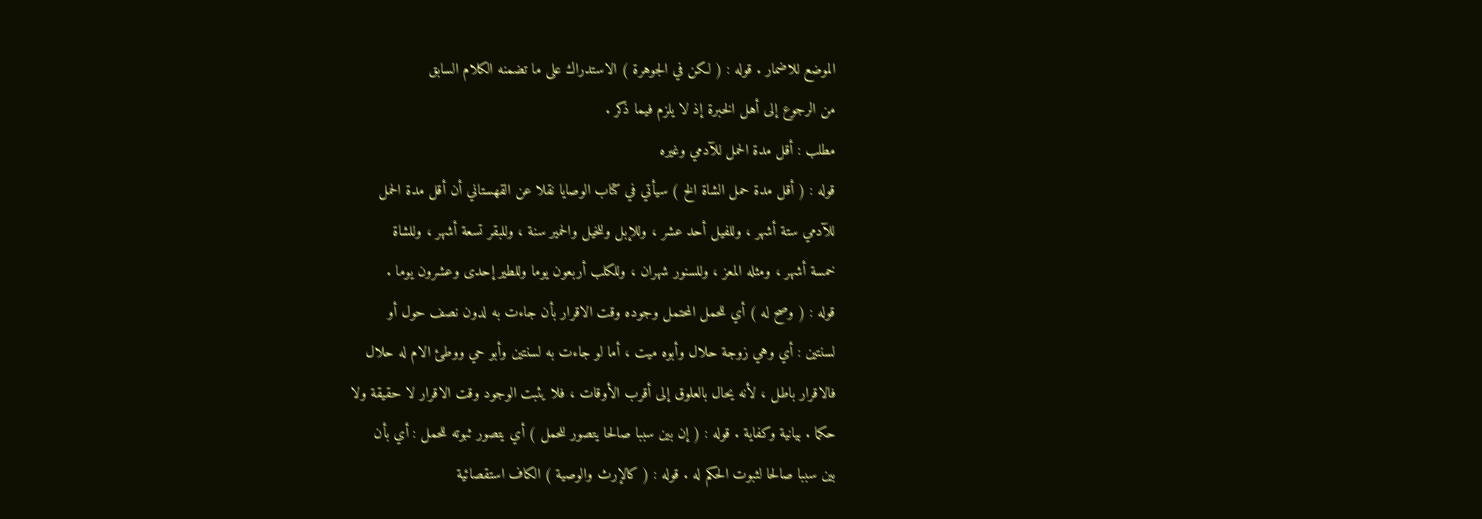الموضع للاضمار . قوله : ( لكن في الجوهرة ) الاستدراك على ما تضمنه الكلام السابق
من الرجوع إلى أهل الخبرة إذ لا يلزم فيما ذكر .
مطلب : أقل مدة الحمل للآدمي وغيره
قوله : ( أقل مدة حمل الشاة الخ ) سيأتي في كتاب الوصايا نقلا عن القهستاني أن أقل مدة الحمل
للآدمي ستة أشهر ، وللفيل أحد عشر ، وللإبل وللخيل والحمير سنة ، وللبقر تسعة أشهر ، وللشاة
خمسة أشهر ، ومثله المعز ، وللسنور شهران ، وللكلب أربعون يوما وللطير إحدى وعشرون يوما .
قوله : ( وصح له ) أي للحمل المحتمل وجوده وقت الاقرار بأن جاءت به لدون نصف حول أو
لسنتين : أي وهي زوجة حلال وأبوه ميت ، أما لو جاءت به لسنتين وأبو حي ووطئ الام له حلال
فالاقرار باطل ، لأنه يحال بالعلوق إلى أقرب الأوقات ، فلا يثبت الوجود وقت الاقرار لا حقيقة ولا
حكما . بيانية وكفاية . قوله : ( إن بين سببا صالحا يتصور للحمل ) أي يتصور ثبوته للحمل : أي بأن
بين سببا صالحا لثبوت الحكم له . قوله : ( كالإرث والوصية ) الكاف استقصائية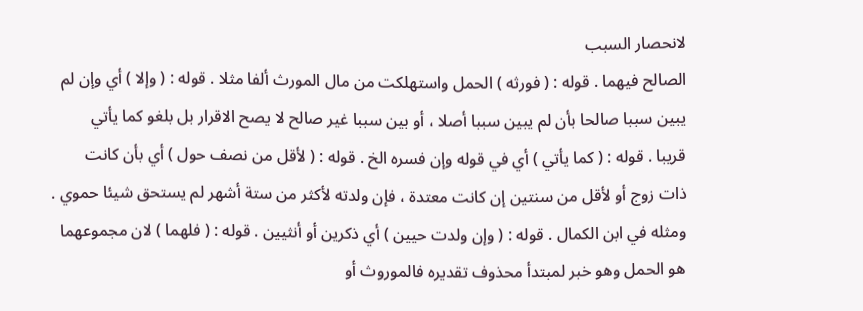لانحصار السبب
الصالح فيهما . قوله : ( فورثه ) الحمل واستهلكت من مال المورث ألفا مثلا . قوله : ( وإلا ) أي وإن لم
يبين سببا صالحا بأن لم يبين سببا أصلا ، أو بين سببا غير صالح لا يصح الاقرار بل بلغو كما يأتي
قريبا . قوله : ( كما يأتي ) أي في قوله وإن فسره الخ . قوله : ( لأقل من نصف حول ) أي بأن كانت
ذات زوج أو لأقل من سنتين إن كانت معتدة ، فإن ولدته لأكثر من ستة أشهر لم يستحق شيئا حموي .
ومثله في ابن الكمال . قوله : ( وإن ولدت حيين ) أي ذكرين أو أنثيين . قوله : ( فلهما ) لان مجموعهما
هو الحمل وهو خبر لمبتدأ محذوف تقديره فالموروث أو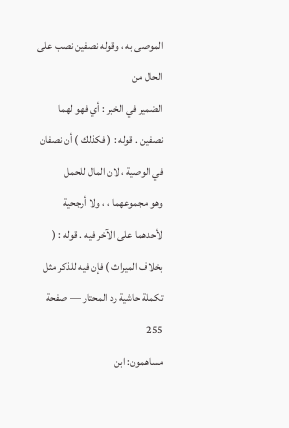الموصى به ، وقوله نصفين نصب على الحال من
الضمير في الخبر : أي فهو لهما نصفين . قوله : ( فكذلك ) أن نصفان في الوصية ، لان المال للحمل
وهو مجموعهما ، ، ولا أرجحية لأحدهما على الآخر فيه . قوله : ( بخلاف الميراث ) فإن فيه للذكر مثل
تكملة حاشية رد المحتار — صفحة 255
مساهمون: ابن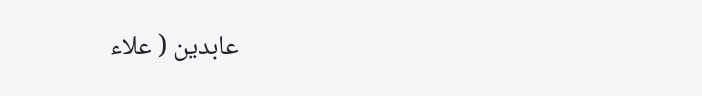عابدين ( علاء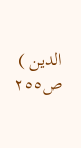الدين )
ص٢٥٥